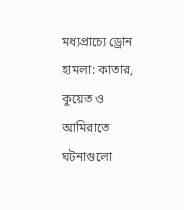মধ্যপ্রাচ্যে ড্রোন হামলা: কাতার, কুয়েত ও আমিরাতে ঘটনাগুলো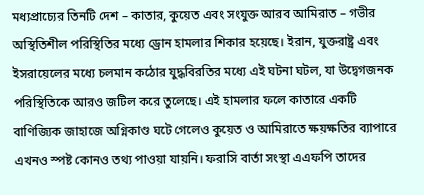মধ্যপ্রাচ্যের তিনটি দেশ – কাতার, কুয়েত এবং সংযুক্ত আরব আমিরাত – গভীর অস্থিতিশীল পরিস্থিতির মধ্যে ড্রোন হামলার শিকার হয়েছে। ইরান, যুক্তরাষ্ট্র এবং ইসরায়েলের মধ্যে চলমান কঠোর যুদ্ধবিরতির মধ্যে এই ঘটনা ঘটল, যা উদ্বেগজনক পরিস্থিতিকে আরও জটিল করে তুলেছে। এই হামলার ফলে কাতারে একটি বাণিজ্যিক জাহাজে অগ্নিকাণ্ড ঘটে গেলেও কুয়েত ও আমিরাতে ক্ষয়ক্ষতির ব্যাপারে এখনও স্পষ্ট কোনও তথ্য পাওয়া যায়নি। ফরাসি বার্তা সংস্থা এএফপি তাদের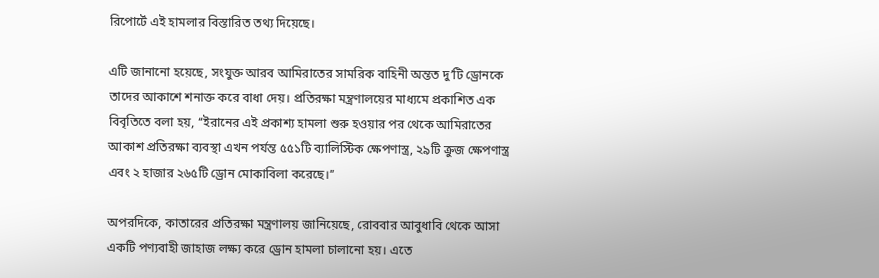রিপোর্টে এই হামলার বিস্তারিত তথ্য দিয়েছে।

এটি জানানো হয়েছে, সংযুক্ত আরব আমিরাতের সামরিক বাহিনী অন্তত দু’টি ড্রোনকে তাদের আকাশে শনাক্ত করে বাধা দেয়। প্রতিরক্ষা মন্ত্রণালয়ের মাধ্যমে প্রকাশিত এক বিবৃতিতে বলা হয়, ‘‘ইরানের এই প্রকাশ্য হামলা শুরু হওয়ার পর থেকে আমিরাতের আকাশ প্রতিরক্ষা ব্যবস্থা এখন পর্যন্ত ৫৫১টি ব্যালিস্টিক ক্ষেপণাস্ত্র, ২৯টি ক্রুজ ক্ষেপণাস্ত্র এবং ২ হাজার ২৬৫টি ড্রোন মোকাবিলা করেছে।’’

অপরদিকে, কাতারের প্রতিরক্ষা মন্ত্রণালয় জানিয়েছে, রোববার আবুধাবি থেকে আসা একটি পণ্যবাহী জাহাজ লক্ষ্য করে ড্রোন হামলা চালানো হয়। এতে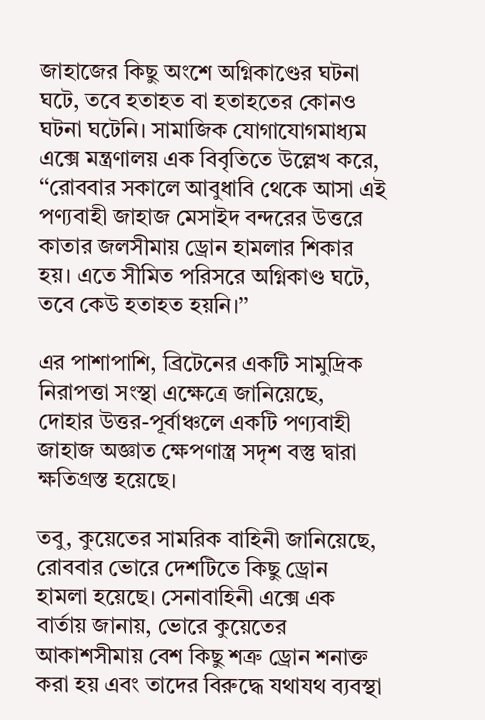জাহাজের কিছু অংশে অগ্নিকাণ্ডের ঘটনা ঘটে, তবে হতাহত বা হতাহতের কোনও ঘটনা ঘটেনি। সামাজিক যোগাযোগমাধ্যম এক্সে মন্ত্রণালয় এক বিবৃতিতে উল্লেখ করে, ‘‘রোববার সকালে আবুধাবি থেকে আসা এই পণ্যবাহী জাহাজ মেসাইদ বন্দরের উত্তরে কাতার জলসীমায় ড্রোন হামলার শিকার হয়। এতে সীমিত পরিসরে অগ্নিকাণ্ড ঘটে, তবে কেউ হতাহত হয়নি।’’

এর পাশাপাশি, ব্রিটেনের একটি সামুদ্রিক নিরাপত্তা সংস্থা এক্ষেত্রে জানিয়েছে, দোহার উত্তর-পূর্বাঞ্চলে একটি পণ্যবাহী জাহাজ অজ্ঞাত ক্ষেপণাস্ত্র সদৃশ বস্তু দ্বারা ক্ষতিগ্রস্ত হয়েছে।

তবু, কুয়েতের সামরিক বাহিনী জানিয়েছে, রোববার ভোরে দেশটিতে কিছু ড্রোন হামলা হয়েছে। সেনাবাহিনী এক্সে এক বার্তায় জানায়, ভোরে কুয়েতের আকাশসীমায় বেশ কিছু শত্রু ড্রোন শনাক্ত করা হয় এবং তাদের বিরুদ্ধে যথাযথ ব্যবস্থা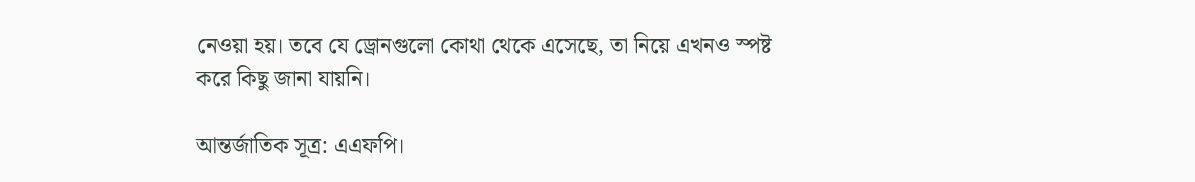নেওয়া হয়। তবে যে ড্রোনগুলো কোথা থেকে এসেছে, তা নিয়ে এখনও স্পষ্ট করে কিছু জানা যায়নি।

আন্তর্জাতিক সূত্র: এএফপি।